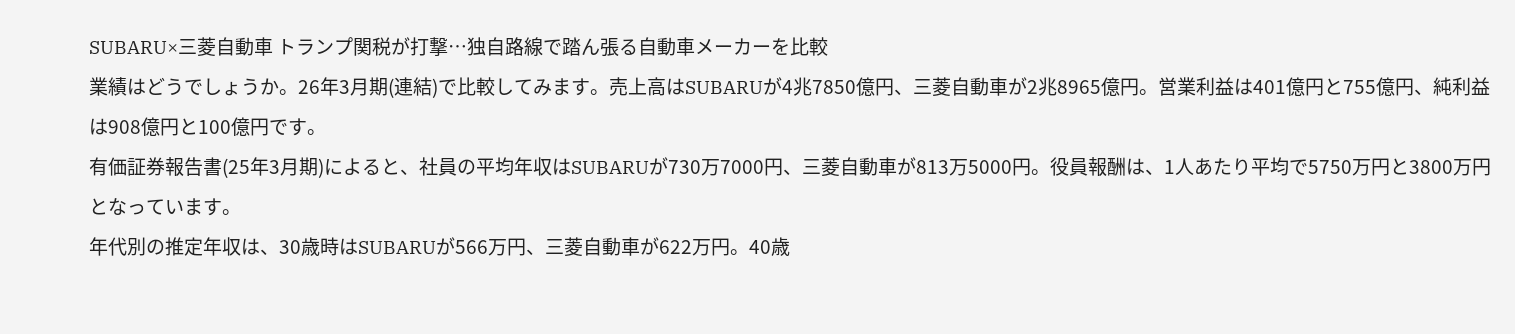SUBARU×三菱自動車 トランプ関税が打撃…独自路線で踏ん張る自動車メーカーを比較
業績はどうでしょうか。26年3月期(連結)で比較してみます。売上高はSUBARUが4兆7850億円、三菱自動車が2兆8965億円。営業利益は401億円と755億円、純利益は908億円と100億円です。
有価証券報告書(25年3月期)によると、社員の平均年収はSUBARUが730万7000円、三菱自動車が813万5000円。役員報酬は、1人あたり平均で5750万円と3800万円となっています。
年代別の推定年収は、30歳時はSUBARUが566万円、三菱自動車が622万円。40歳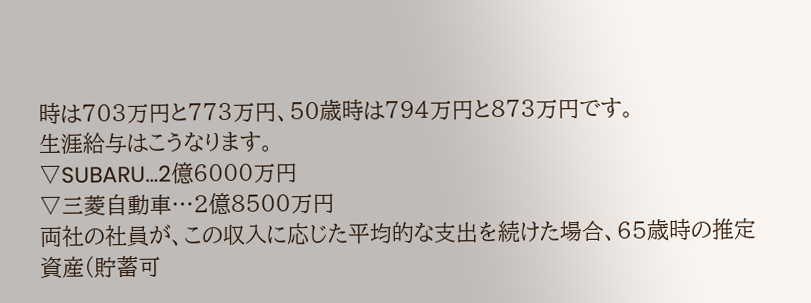時は703万円と773万円、50歳時は794万円と873万円です。
生涯給与はこうなります。
▽SUBARU…2億6000万円
▽三菱自動車…2億8500万円
両社の社員が、この収入に応じた平均的な支出を続けた場合、65歳時の推定資産(貯蓄可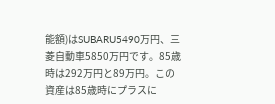能額)はSUBARU5490万円、三菱自動車5850万円です。85歳時は292万円と89万円。この資産は85歳時にプラスに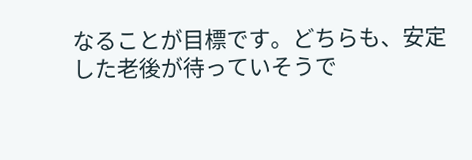なることが目標です。どちらも、安定した老後が待っていそうで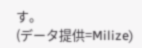す。
(データ提供=Milize)